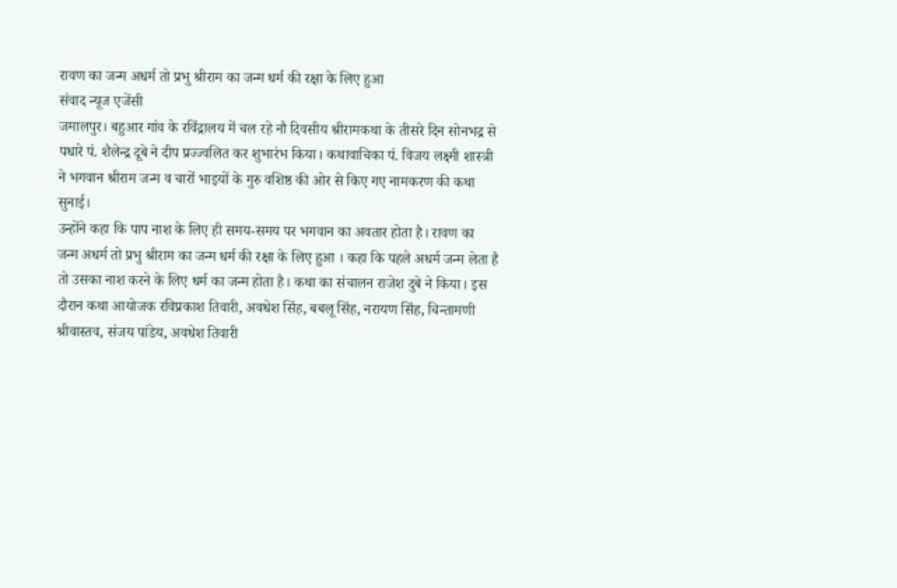रावण का जन्म अधर्म तो प्रभु श्रीराम का जन्म धर्म की रक्षा के लिए हुआ
संवाद न्यूज एजेंसी
जमालपुर। बहुआर गांव के रविंद्रालय में चल रहे नौ दिवसीय श्रीरामकथा के तीसरे दिन सोनभद्र से पधारे पं. शैलेन्द्र दूबे ने दीप प्रज्ज्वलित कर शुभारंभ किया। कथावाचिका पं. विजय लक्ष्मी शास्त्री ने भगवान श्रीराम जन्म व चारों भाइयों के गुरु वशिष्ठ की ओर से किए गए नामकरण की कथा सुनाई।
उन्होंने कहा कि पाप नाश के लिए ही समय-समय पर भगवान का अवतार होता है। रावण का जन्म अधर्म तो प्रभु श्रीराम का जन्म धर्म की रक्षा के लिए हुआ । कहा कि पहले अधर्म जन्म लेता है तो उसका नाश करने के लिए धर्म का जन्म होता है। कथा का संचालन राजेश दुबे ने किया। इस दौरान कथा आयोजक रविप्रकाश तिवारी, अवधेश सिंह, बबलू सिंह, नरायण सिंह, चिन्तामणी श्रीवास्तव, संजय पांडेय, अवधेश तिवारी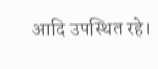आदि उपस्थित रहे।